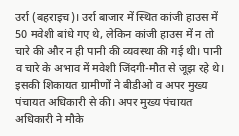उर्रा (बहराइच)। उर्रा बाजार में स्थित कांजी हाउस में 50 मवेशी बांधे गए थे, लेकिन कांजी हाउस में न तो चारे की और न ही पानी की व्यवस्था की गई थी। पानी व चारे के अभाव में मवेशी जिंदगी-मौत से जूझ रहे थे। इसकी शिकायत ग्रामीणों ने बीडीओ व अपर मुख्य पंचायत अधिकारी से की। अपर मुख्य पंचायत अधिकारी ने मौके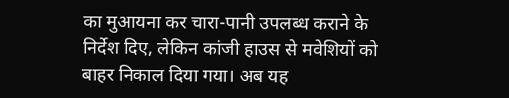का मुआयना कर चारा-पानी उपलब्ध कराने के निर्देश दिए, लेकिन कांजी हाउस से मवेशियों को बाहर निकाल दिया गया। अब यह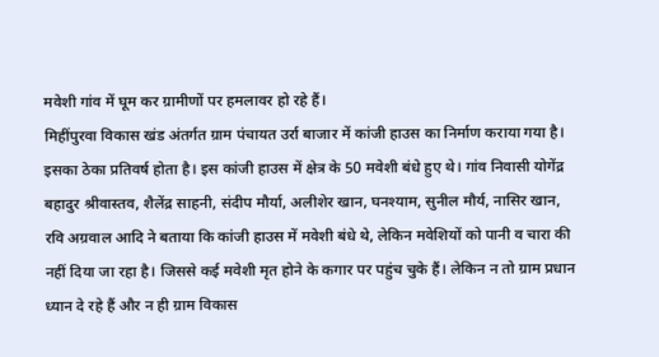मवेशी गांव में घूम कर ग्रामीणों पर हमलावर हो रहे हैं।
मिहींपुरवा विकास खंड अंतर्गत ग्राम पंचायत उर्रा बाजार में कांजी हाउस का निर्माण कराया गया है। इसका ठेका प्रतिवर्ष होता है। इस कांजी हाउस में क्षेत्र के 50 मवेशी बंधे हुए थे। गांव निवासी योगेंद्र बहादुर श्रीवास्तव, शैलेंद्र साहनी, संदीप मौर्या, अलीशेर खान, घनश्याम, सुनील मौर्य, नासिर खान, रवि अग्रवाल आदि ने बताया कि कांजी हाउस में मवेशी बंधे थे, लेकिन मवेशियों को पानी व चारा की नहीं दिया जा रहा है। जिससे कई मवेशी मृत होने के कगार पर पहुंच चुके हैं। लेकिन न तो ग्राम प्रधान ध्यान दे रहे हैं और न ही ग्राम विकास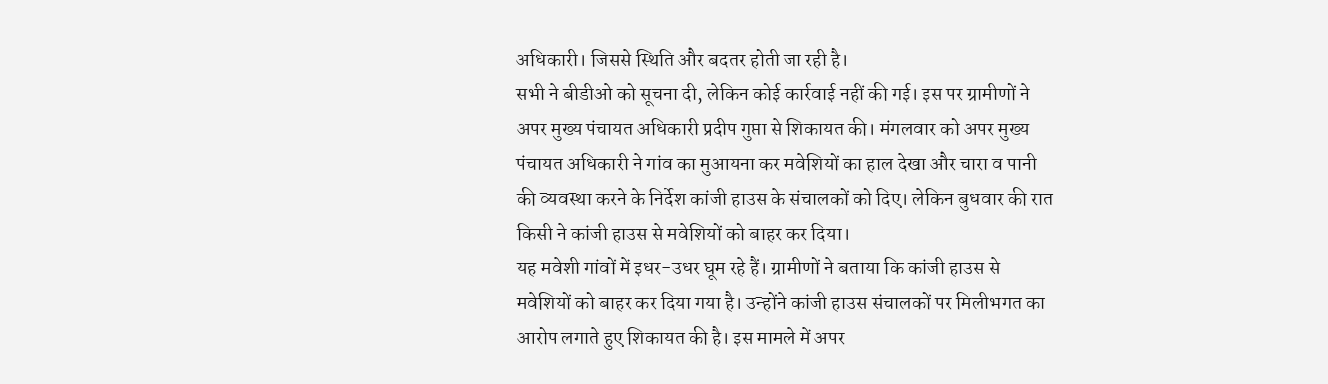अधिकारी। जिससे स्थिति और बदतर होती जा रही है।
सभी ने बीडीओ को सूचना दी, लेकिन कोई कार्रवाई नहीं की गई। इस पर ग्रामीणों ने अपर मुख्य पंचायत अधिकारी प्रदीप गुप्ता से शिकायत की। मंगलवार को अपर मुख्य पंचायत अधिकारी ने गांव का मुआयना कर मवेशियों का हाल देखा और चारा व पानी की व्यवस्था करने के निर्देश कांजी हाउस के संचालकों को दिए। लेकिन बुधवार की रात किसी ने कांजी हाउस से मवेशियों को बाहर कर दिया।
यह मवेशी गांवों में इधर-उधर घूम रहे हैं। ग्रामीणों ने बताया कि कांजी हाउस से मवेशियों को बाहर कर दिया गया है। उन्होंने कांजी हाउस संचालकों पर मिलीभगत का आरोप लगाते हुए शिकायत की है। इस मामले में अपर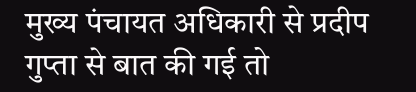मुख्य पंचायत अधिकारी से प्रदीप गुप्ता से बात की गई तो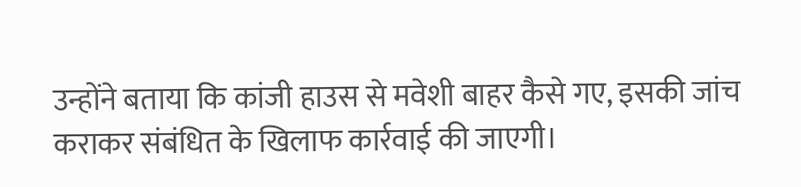उन्होंने बताया कि कांजी हाउस से मवेशी बाहर कैसे गए, इसकी जांच कराकर संबंधित के खिलाफ कार्रवाई की जाएगी।